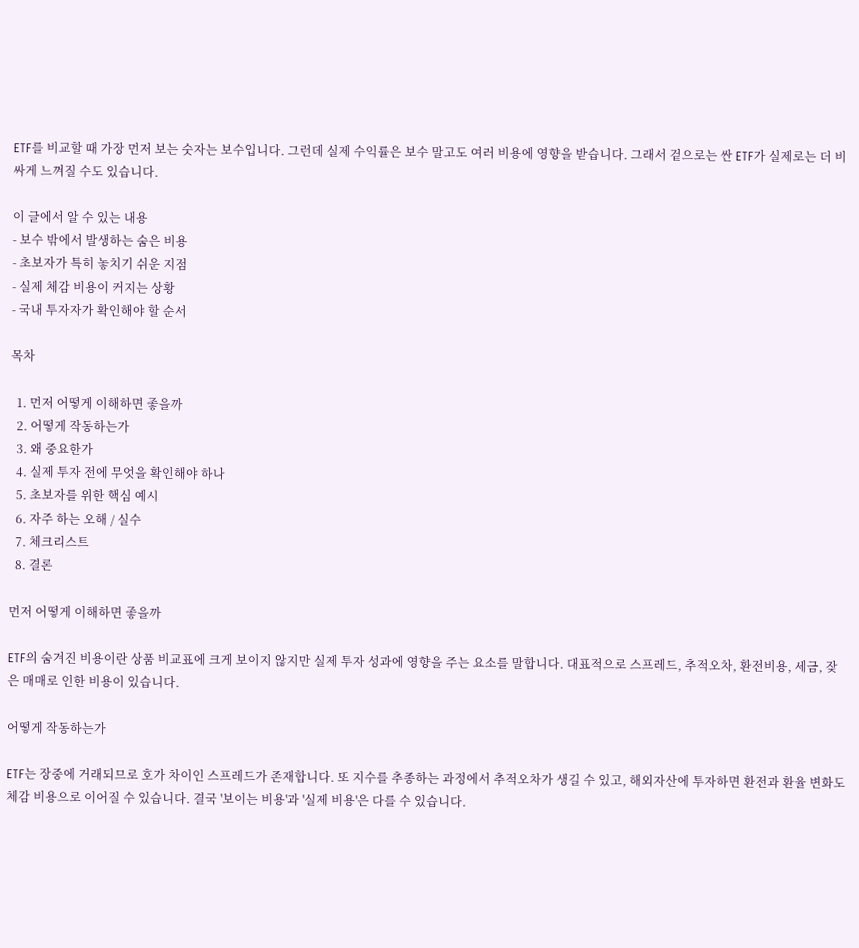ETF를 비교할 때 가장 먼저 보는 숫자는 보수입니다. 그런데 실제 수익률은 보수 말고도 여러 비용에 영향을 받습니다. 그래서 겉으로는 싼 ETF가 실제로는 더 비싸게 느껴질 수도 있습니다.

이 글에서 알 수 있는 내용
- 보수 밖에서 발생하는 숨은 비용
- 초보자가 특히 놓치기 쉬운 지점
- 실제 체감 비용이 커지는 상황
- 국내 투자자가 확인해야 할 순서

목차

  1. 먼저 어떻게 이해하면 좋을까
  2. 어떻게 작동하는가
  3. 왜 중요한가
  4. 실제 투자 전에 무엇을 확인해야 하나
  5. 초보자를 위한 핵심 예시
  6. 자주 하는 오해 / 실수
  7. 체크리스트
  8. 결론

먼저 어떻게 이해하면 좋을까

ETF의 숨겨진 비용이란 상품 비교표에 크게 보이지 않지만 실제 투자 성과에 영향을 주는 요소를 말합니다. 대표적으로 스프레드, 추적오차, 환전비용, 세금, 잦은 매매로 인한 비용이 있습니다.

어떻게 작동하는가

ETF는 장중에 거래되므로 호가 차이인 스프레드가 존재합니다. 또 지수를 추종하는 과정에서 추적오차가 생길 수 있고, 해외자산에 투자하면 환전과 환율 변화도 체감 비용으로 이어질 수 있습니다. 결국 '보이는 비용'과 '실제 비용'은 다를 수 있습니다.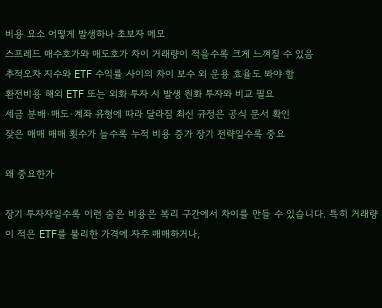비용 요소 어떻게 발생하나 초보자 메모
스프레드 매수호가와 매도호가 차이 거래량이 적을수록 크게 느껴질 수 있음
추적오차 지수와 ETF 수익률 사이의 차이 보수 외 운용 효율도 봐야 함
환전비용 해외 ETF 또는 외화 투자 시 발생 원화 투자와 비교 필요
세금 분배·매도·계좌 유형에 따라 달라짐 최신 규정은 공식 문서 확인
잦은 매매 매매 횟수가 늘수록 누적 비용 증가 장기 전략일수록 중요

왜 중요한가

장기 투자자일수록 이런 숨은 비용은 복리 구간에서 차이를 만들 수 있습니다. 특히 거래량이 적은 ETF를 불리한 가격에 자주 매매하거나,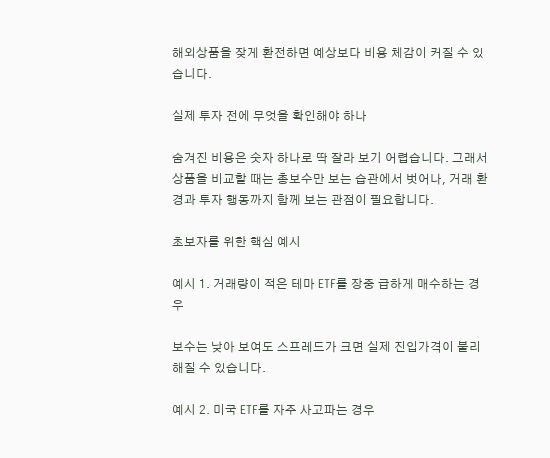해외상품을 잦게 환전하면 예상보다 비용 체감이 커질 수 있습니다.

실제 투자 전에 무엇을 확인해야 하나

숨겨진 비용은 숫자 하나로 딱 잘라 보기 어렵습니다. 그래서 상품을 비교할 때는 총보수만 보는 습관에서 벗어나, 거래 환경과 투자 행동까지 함께 보는 관점이 필요합니다.

초보자를 위한 핵심 예시

예시 1. 거래량이 적은 테마 ETF를 장중 급하게 매수하는 경우

보수는 낮아 보여도 스프레드가 크면 실제 진입가격이 불리해질 수 있습니다.

예시 2. 미국 ETF를 자주 사고파는 경우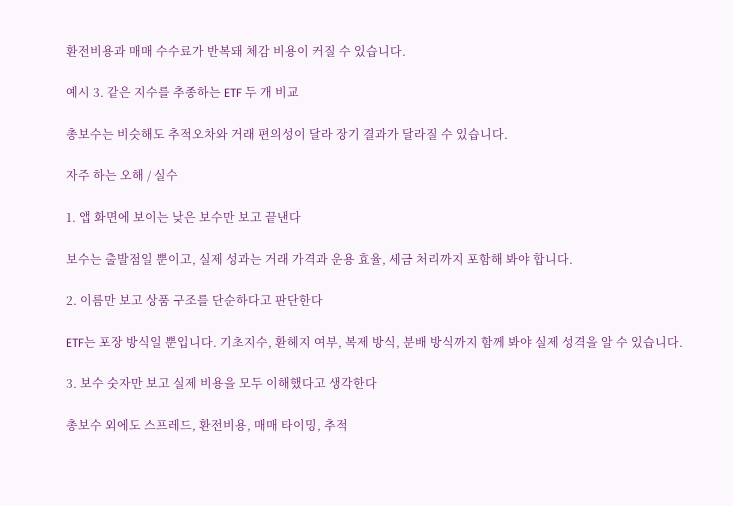환전비용과 매매 수수료가 반복돼 체감 비용이 커질 수 있습니다.

예시 3. 같은 지수를 추종하는 ETF 두 개 비교

총보수는 비슷해도 추적오차와 거래 편의성이 달라 장기 결과가 달라질 수 있습니다.

자주 하는 오해 / 실수

1. 앱 화면에 보이는 낮은 보수만 보고 끝낸다

보수는 출발점일 뿐이고, 실제 성과는 거래 가격과 운용 효율, 세금 처리까지 포함해 봐야 합니다.

2. 이름만 보고 상품 구조를 단순하다고 판단한다

ETF는 포장 방식일 뿐입니다. 기초지수, 환헤지 여부, 복제 방식, 분배 방식까지 함께 봐야 실제 성격을 알 수 있습니다.

3. 보수 숫자만 보고 실제 비용을 모두 이해했다고 생각한다

총보수 외에도 스프레드, 환전비용, 매매 타이밍, 추적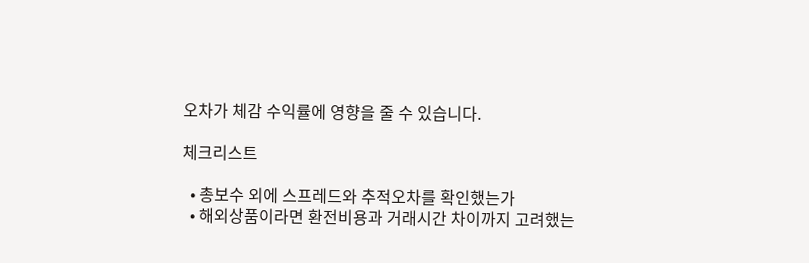오차가 체감 수익률에 영향을 줄 수 있습니다.

체크리스트

  • 총보수 외에 스프레드와 추적오차를 확인했는가
  • 해외상품이라면 환전비용과 거래시간 차이까지 고려했는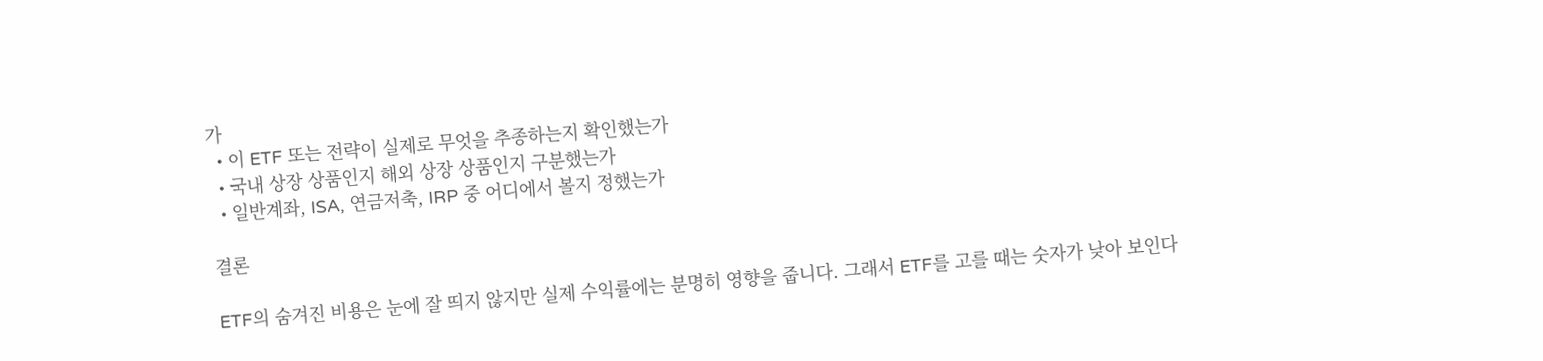가
  • 이 ETF 또는 전략이 실제로 무엇을 추종하는지 확인했는가
  • 국내 상장 상품인지 해외 상장 상품인지 구분했는가
  • 일반계좌, ISA, 연금저축, IRP 중 어디에서 볼지 정했는가

결론

ETF의 숨겨진 비용은 눈에 잘 띄지 않지만 실제 수익률에는 분명히 영향을 줍니다. 그래서 ETF를 고를 때는 숫자가 낮아 보인다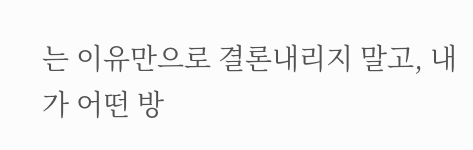는 이유만으로 결론내리지 말고, 내가 어떤 방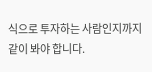식으로 투자하는 사람인지까지 같이 봐야 합니다.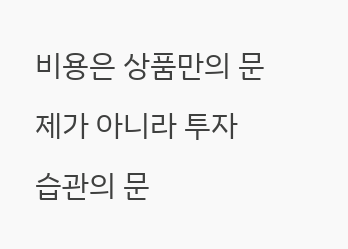비용은 상품만의 문제가 아니라 투자 습관의 문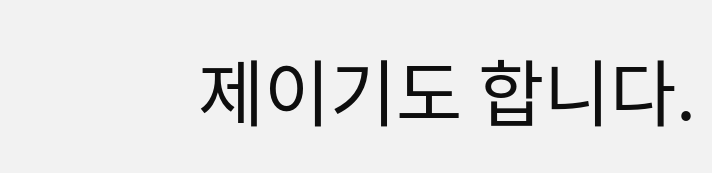제이기도 합니다.